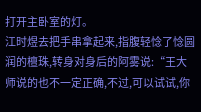打开主卧室的灯。
江时煜去把手串拿起来,指腹轻惗了惗圆润的檀珠,转身对身后的阿雾说:“王大师说的也不一定正确,不过,可以试试,你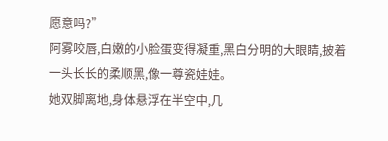愿意吗?”
阿雾咬唇,白嫩的小脸蛋变得凝重,黑白分明的大眼睛,披着一头长长的柔顺黑,像一尊瓷娃娃。
她双脚离地,身体悬浮在半空中,几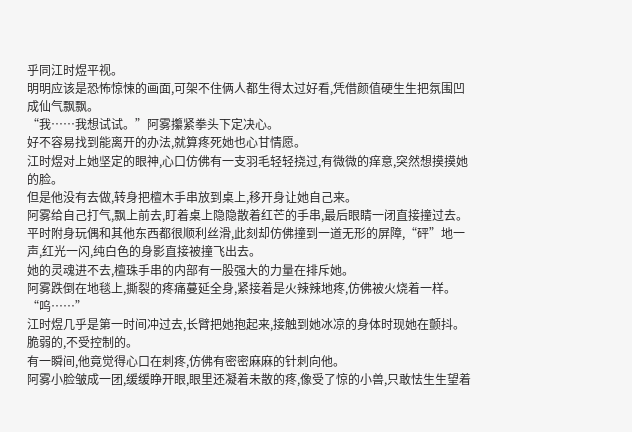乎同江时煜平视。
明明应该是恐怖惊悚的画面,可架不住俩人都生得太过好看,凭借颜值硬生生把氛围凹成仙气飘飘。
“我……我想试试。”阿雾攥紧拳头下定决心。
好不容易找到能离开的办法,就算疼死她也心甘情愿。
江时煜对上她坚定的眼神,心口仿佛有一支羽毛轻轻挠过,有微微的痒意,突然想摸摸她的脸。
但是他没有去做,转身把檀木手串放到桌上,移开身让她自己来。
阿雾给自己打气,飘上前去,盯着桌上隐隐散着红芒的手串,最后眼睛一闭直接撞过去。
平时附身玩偶和其他东西都很顺利丝滑,此刻却仿佛撞到一道无形的屏障,“砰”地一声,红光一闪,纯白色的身影直接被撞飞出去。
她的灵魂进不去,檀珠手串的内部有一股强大的力量在排斥她。
阿雾跌倒在地毯上,撕裂的疼痛蔓延全身,紧接着是火辣辣地疼,仿佛被火烧着一样。
“呜……”
江时煜几乎是第一时间冲过去,长臂把她抱起来,接触到她冰凉的身体时现她在颤抖。
脆弱的,不受控制的。
有一瞬间,他竟觉得心口在刺疼,仿佛有密密麻麻的针刺向他。
阿雾小脸皱成一团,缓缓睁开眼,眼里还凝着未散的疼,像受了惊的小兽,只敢怯生生望着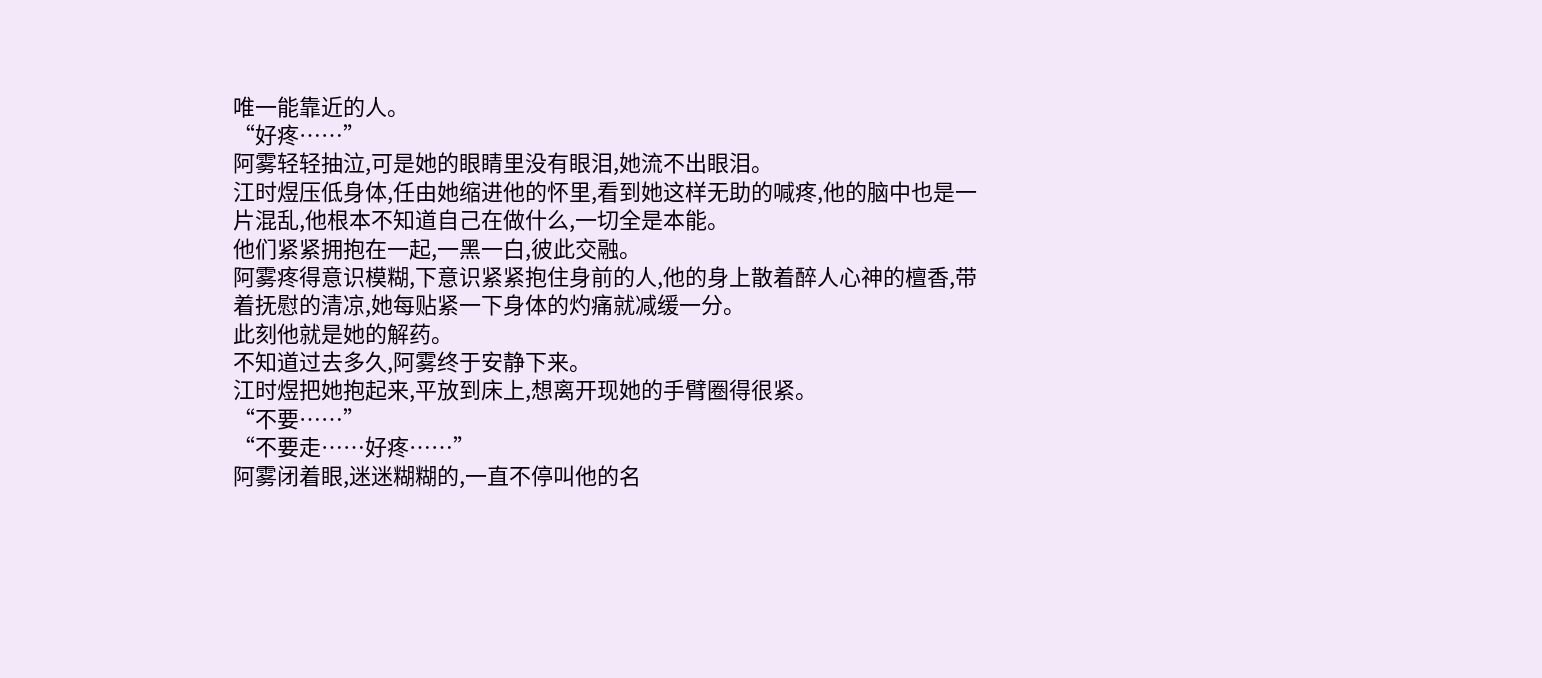唯一能靠近的人。
“好疼……”
阿雾轻轻抽泣,可是她的眼睛里没有眼泪,她流不出眼泪。
江时煜压低身体,任由她缩进他的怀里,看到她这样无助的喊疼,他的脑中也是一片混乱,他根本不知道自己在做什么,一切全是本能。
他们紧紧拥抱在一起,一黑一白,彼此交融。
阿雾疼得意识模糊,下意识紧紧抱住身前的人,他的身上散着醉人心神的檀香,带着抚慰的清凉,她每贴紧一下身体的灼痛就减缓一分。
此刻他就是她的解药。
不知道过去多久,阿雾终于安静下来。
江时煜把她抱起来,平放到床上,想离开现她的手臂圈得很紧。
“不要……”
“不要走……好疼……”
阿雾闭着眼,迷迷糊糊的,一直不停叫他的名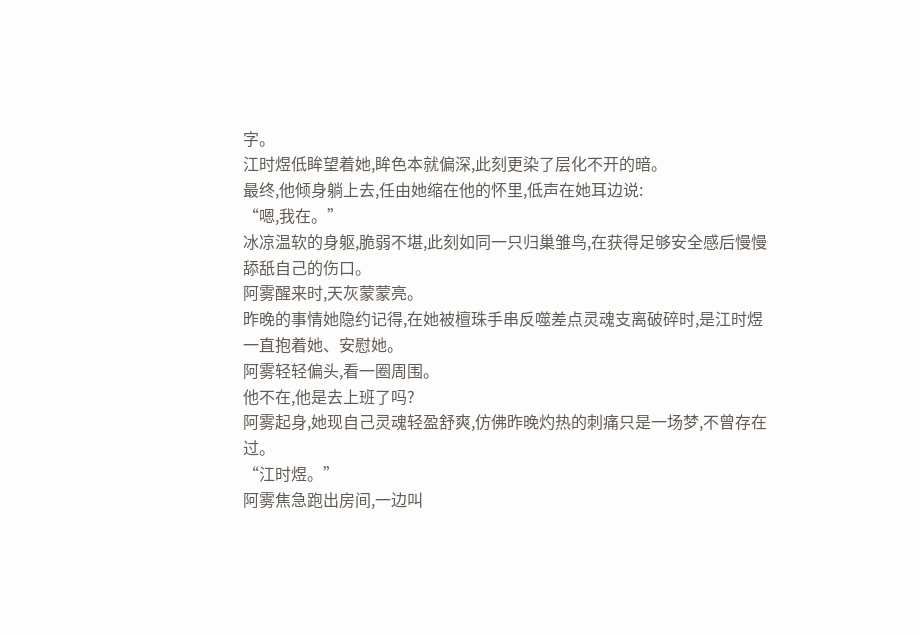字。
江时煜低眸望着她,眸色本就偏深,此刻更染了层化不开的暗。
最终,他倾身躺上去,任由她缩在他的怀里,低声在她耳边说:
“嗯,我在。”
冰凉温软的身躯,脆弱不堪,此刻如同一只归巢雏鸟,在获得足够安全感后慢慢舔舐自己的伤口。
阿雾醒来时,天灰蒙蒙亮。
昨晚的事情她隐约记得,在她被檀珠手串反噬差点灵魂支离破碎时,是江时煜一直抱着她、安慰她。
阿雾轻轻偏头,看一圈周围。
他不在,他是去上班了吗?
阿雾起身,她现自己灵魂轻盈舒爽,仿佛昨晚灼热的刺痛只是一场梦,不曾存在过。
“江时煜。”
阿雾焦急跑出房间,一边叫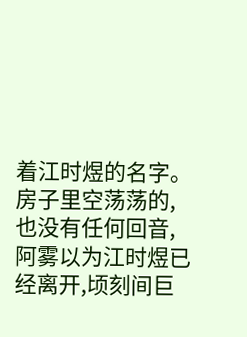着江时煜的名字。
房子里空荡荡的,也没有任何回音,阿雾以为江时煜已经离开,顷刻间巨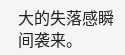大的失落感瞬间袭来。